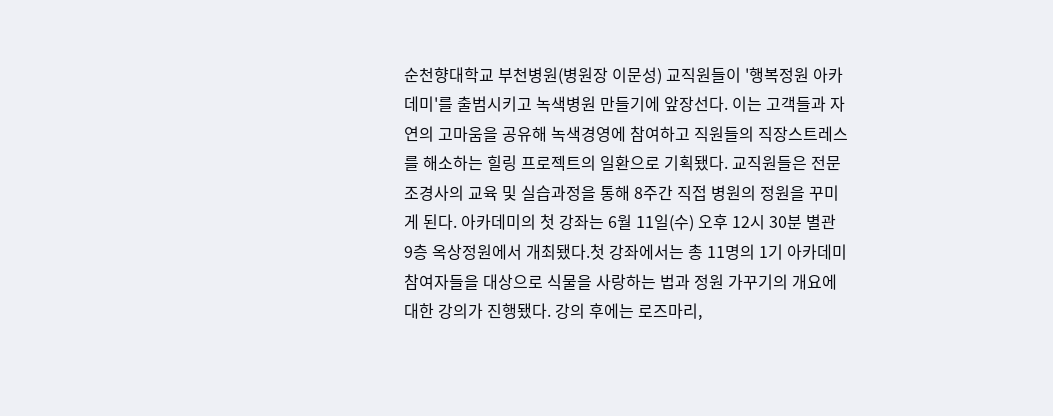순천향대학교 부천병원(병원장 이문성) 교직원들이 '행복정원 아카데미'를 출범시키고 녹색병원 만들기에 앞장선다. 이는 고객들과 자연의 고마움을 공유해 녹색경영에 참여하고 직원들의 직장스트레스를 해소하는 힐링 프로젝트의 일환으로 기획됐다. 교직원들은 전문 조경사의 교육 및 실습과정을 통해 8주간 직접 병원의 정원을 꾸미게 된다. 아카데미의 첫 강좌는 6월 11일(수) 오후 12시 30분 별관 9층 옥상정원에서 개최됐다.첫 강좌에서는 총 11명의 1기 아카데미 참여자들을 대상으로 식물을 사랑하는 법과 정원 가꾸기의 개요에 대한 강의가 진행됐다. 강의 후에는 로즈마리,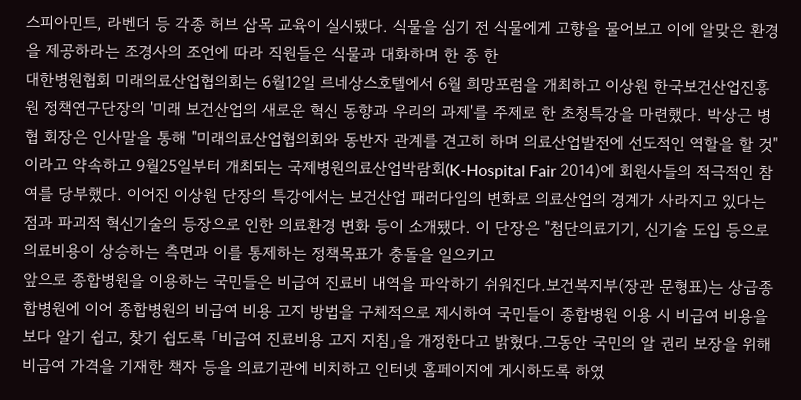스피아민트, 라벤더 등 각종 허브 삽목 교육이 실시됐다. 식물을 심기 전 식물에게 고향을 물어보고 이에 알맞은 환경을 제공하라는 조경사의 조언에 따라 직원들은 식물과 대화하며 한 종 한
대한병원협회 미래의료산업협의회는 6월12일 르네상스호텔에서 6월 희망포럼을 개최하고 이상원 한국보건산업진흥원 정책연구단장의 '미래 보건산업의 새로운 혁신 동향과 우리의 과제'를 주제로 한 초청특강을 마련했다. 박상근 병협 회장은 인사말을 통해 "미래의료산업협의회와 동반자 관계를 견고히 하며 의료산업발전에 선도적인 역할을 할 것"이라고 약속하고 9월25일부터 개최되는 국제병원의료산업박람회(K-Hospital Fair 2014)에 회원사들의 적극적인 참여를 당부했다. 이어진 이상원 단장의 특강에서는 보건산업 패러다임의 변화로 의료산업의 경계가 사라지고 있다는 점과 파괴적 혁신기술의 등장으로 인한 의료환경 변화 등이 소개됐다. 이 단장은 "첨단의료기기, 신기술 도입 등으로 의료비용이 상승하는 측면과 이를 통제하는 정책목표가 충돌을 일으키고
앞으로 종합병원을 이용하는 국민들은 비급여 진료비 내역을 파악하기 쉬워진다.보건복지부(장관 문형표)는 상급종합병원에 이어 종합병원의 비급여 비용 고지 방법을 구체적으로 제시하여 국민들이 종합병원 이용 시 비급여 비용을 보다 알기 쉽고, 찾기 쉽도록 「비급여 진료비용 고지 지침」을 개정한다고 밝혔다.그동안 국민의 알 권리 보장을 위해 비급여 가격을 기재한 책자 등을 의료기관에 비치하고 인터넷 홈페이지에 게시하도록 하였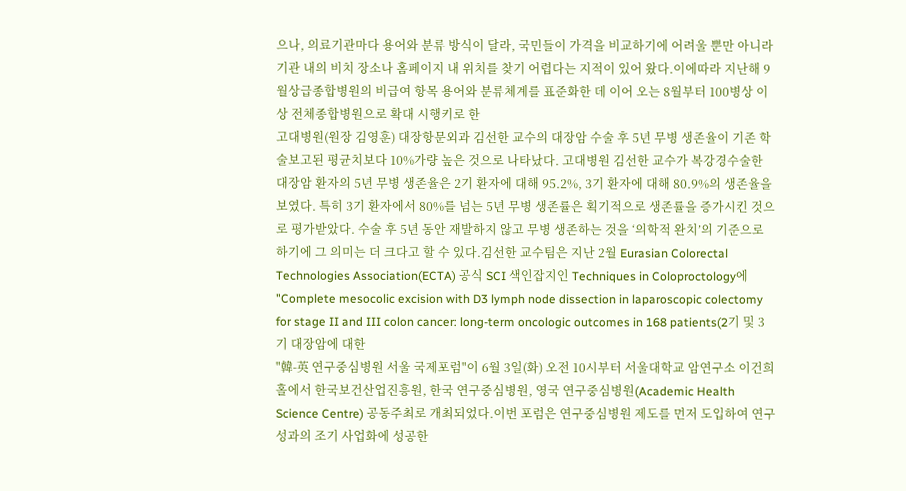으나, 의료기관마다 용어와 분류 방식이 달라, 국민들이 가격을 비교하기에 어려울 뿐만 아니라기관 내의 비치 장소나 홈페이지 내 위치를 찾기 어렵다는 지적이 있어 왔다.이에따라 지난해 9월상급종합병원의 비급여 항목 용어와 분류체계를 표준화한 데 이어 오는 8월부터 100병상 이상 전체종합병원으로 확대 시행키로 한
고대병원(원장 김영훈) 대장항문외과 김선한 교수의 대장암 수술 후 5년 무병 생존율이 기존 학술보고된 평균치보다 10%가량 높은 것으로 나타났다. 고대병원 김선한 교수가 복강경수술한 대장암 환자의 5년 무병 생존율은 2기 환자에 대해 95.2%, 3기 환자에 대해 80.9%의 생존율을 보였다. 특히 3기 환자에서 80%를 넘는 5년 무병 생존률은 획기적으로 생존률을 증가시킨 것으로 평가받았다. 수술 후 5년 동안 재발하지 않고 무병 생존하는 것을 ‘의학적 완치’의 기준으로 하기에 그 의미는 더 크다고 할 수 있다.김선한 교수팀은 지난 2월 Eurasian Colorectal Technologies Association(ECTA) 공식 SCI 색인잡지인 Techniques in Coloproctology에 "Complete mesocolic excision with D3 lymph node dissection in laparoscopic colectomy for stage II and III colon cancer: long-term oncologic outcomes in 168 patients(2기 및 3기 대장암에 대한
"韓-英 연구중심병원 서울 국제포럼"이 6월 3일(화) 오전 10시부터 서울대학교 암연구소 이건희홀에서 한국보건산업진흥원, 한국 연구중심병원, 영국 연구중심병원(Academic Health Science Centre) 공동주최로 개최되었다.이번 포럼은 연구중심병원 제도를 먼저 도입하여 연구성과의 조기 사업화에 성공한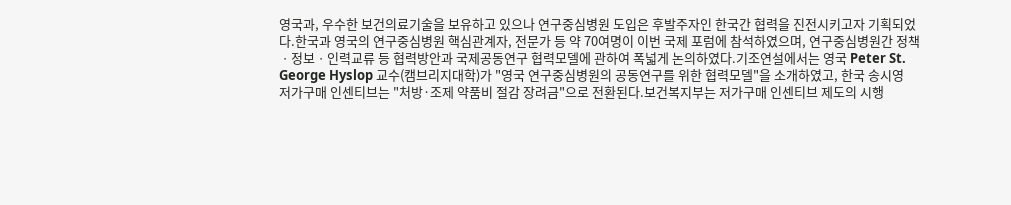영국과, 우수한 보건의료기술을 보유하고 있으나 연구중심병원 도입은 후발주자인 한국간 협력을 진전시키고자 기획되었다.한국과 영국의 연구중심병원 핵심관계자, 전문가 등 약 70여명이 이번 국제 포럼에 참석하였으며, 연구중심병원간 정책ㆍ정보ㆍ인력교류 등 협력방안과 국제공동연구 협력모델에 관하여 폭넓게 논의하였다.기조연설에서는 영국 Peter St. George Hyslop 교수(캠브리지대학)가 "영국 연구중심병원의 공동연구를 위한 협력모델"을 소개하였고, 한국 송시영
저가구매 인센티브는 "처방·조제 약품비 절감 장려금"으로 전환된다.보건복지부는 저가구매 인센티브 제도의 시행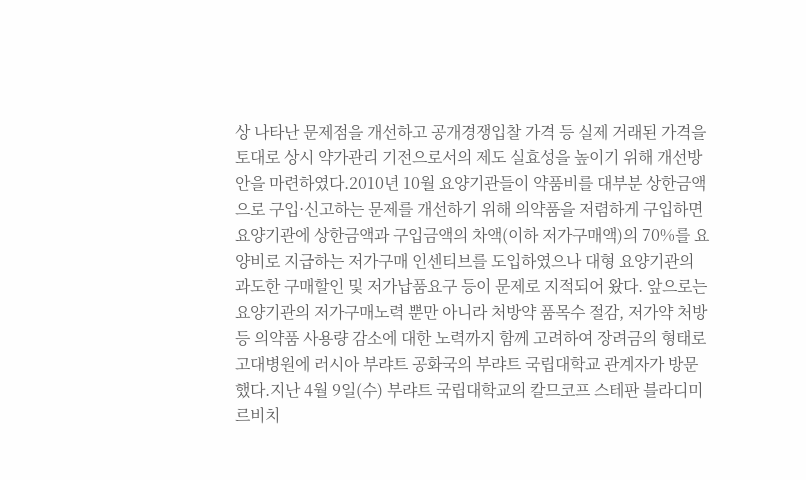상 나타난 문제점을 개선하고 공개경쟁입찰 가격 등 실제 거래된 가격을 토대로 상시 약가관리 기전으로서의 제도 실효성을 높이기 위해 개선방안을 마련하였다.2010년 10월 요양기관들이 약품비를 대부분 상한금액으로 구입·신고하는 문제를 개선하기 위해 의약품을 저렴하게 구입하면 요양기관에 상한금액과 구입금액의 차액(이하 저가구매액)의 70%를 요양비로 지급하는 저가구매 인센티브를 도입하였으나 대형 요양기관의 과도한 구매할인 및 저가납품요구 등이 문제로 지적되어 왔다. 앞으로는 요양기관의 저가구매노력 뿐만 아니라 처방약 품목수 절감, 저가약 처방 등 의약품 사용량 감소에 대한 노력까지 함께 고려하여 장려금의 형태로
고대병원에 러시아 부랴트 공화국의 부랴트 국립대학교 관계자가 방문했다.지난 4월 9일(수) 부랴트 국립대학교의 칼므코프 스테판 블라디미르비치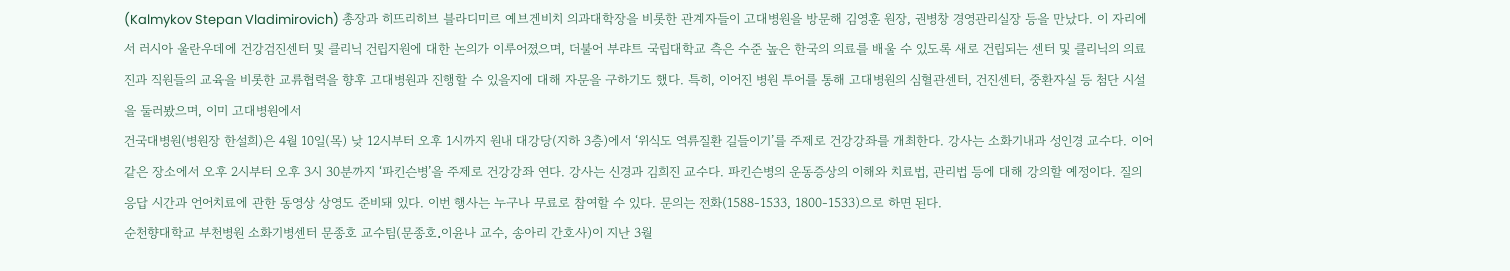(Kalmykov Stepan Vladimirovich) 총장과 히뜨리히브 블라디미르 예브겐비치 의과대학장을 비롯한 관계자들이 고대병원을 방문해 김영훈 원장, 권병창 경영관리실장 등을 만났다. 이 자리에서 러시아 울란우데에 건강검진센터 및 클리닉 건립지원에 대한 논의가 이루어졌으며, 더불어 부랴트 국립대학교 측은 수준 높은 한국의 의료를 배울 수 있도록 새로 건립되는 센터 및 클리닉의 의료진과 직원들의 교육을 비롯한 교류협력을 향후 고대병원과 진행할 수 있을지에 대해 자문을 구하기도 했다. 특히, 이어진 병원 투어를 통해 고대병원의 심혈관센터, 건진센터, 중환자실 등 첨단 시설을 둘러봤으며, 이미 고대병원에서
건국대병원(병원장 한설희)은 4월 10일(목) 낮 12시부터 오후 1시까지 원내 대강당(지하 3층)에서 ‘위식도 역류질환 길들이기’를 주제로 건강강좌를 개최한다. 강사는 소화기내과 성인경 교수다. 이어 같은 장소에서 오후 2시부터 오후 3시 30분까지 ‘파킨슨병’을 주제로 건강강좌 연다. 강사는 신경과 김희진 교수다. 파킨슨병의 운동증상의 이해와 치료법, 관리법 등에 대해 강의할 예정이다. 질의응답 시간과 언어치료에 관한 동영상 상영도 준비돼 있다. 이번 행사는 누구나 무료로 참여할 수 있다. 문의는 전화(1588-1533, 1800-1533)으로 하면 된다.
순천향대학교 부천병원 소화기병센터 문종호 교수팀(문종호․이윤나 교수, 송아리 간호사)이 지난 3월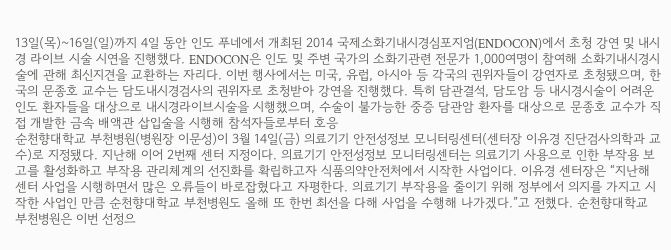13일(목)~16일(일)까지 4일 동안 인도 푸네에서 개최된 2014 국제소화기내시경심포지엄(ENDOCON)에서 초청 강연 및 내시경 라이브 시술 시연을 진행했다. ENDOCON은 인도 및 주변 국가의 소화기관련 전문가 1,000여명이 참여해 소화기내시경시술에 관해 최신지견을 교환하는 자리다. 이번 행사에서는 미국, 유럽, 아시아 등 각국의 권위자들이 강연자로 초청됐으며, 한국의 문종호 교수는 담도내시경검사의 권위자로 초청받아 강연을 진행했다. 특히 담관결석, 담도암 등 내시경시술이 어려운 인도 환자들을 대상으로 내시경라이브시술을 시행했으며, 수술이 불가능한 중증 담관암 환자를 대상으로 문종호 교수가 직접 개발한 금속 배액관 삽입술을 시행해 참석자들로부터 호응
순천향대학교 부천병원(병원장 이문성)이 3월 14일(금) 의료기기 안전성정보 모니터링센터(센터장 이유경 진단검사의학과 교수)로 지정됐다. 지난해 이어 2번째 센터 지정이다. 의료기기 안전성정보 모니터링센터는 의료기기 사용으로 인한 부작용 보고를 활성화하고 부작용 관리체계의 선진화를 확립하고자 식품의약안전처에서 시작한 사업이다. 이유경 센터장은 “지난해 센터 사업을 시행하면서 많은 오류들이 바로잡혔다고 자평한다. 의료기기 부작용을 줄이기 위해 정부에서 의지를 가지고 시작한 사업인 만큼 순천향대학교 부천병원도 올해 또 한번 최선을 다해 사업을 수행해 나가겠다.”고 전했다. 순천향대학교 부천병원은 이번 선정으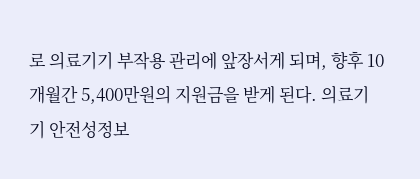로 의료기기 부작용 관리에 앞장서게 되며, 향후 10개월간 5,400만원의 지원금을 받게 된다. 의료기기 안전성정보